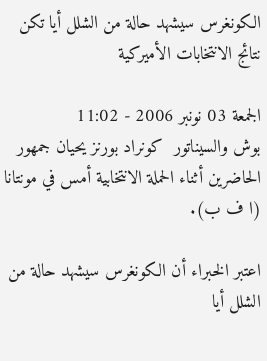الكونغرس سيشهد حالة من الشلل أيا تكن نتائج الانتخابات الأميركية

الجمعة 03 نونبر 2006 - 11:02
بوش والسيناتور  كونراد بورنز يحيان جمهور الحاضرين أثناء الحملة الانتخابية أمس في مونتانا (ا ف ب).

اعتبر الخبراء أن الكونغرس سيشهد حالة من الشلل أيا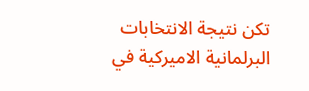تكن نتيجة الانتخابات البرلمانية الاميركية في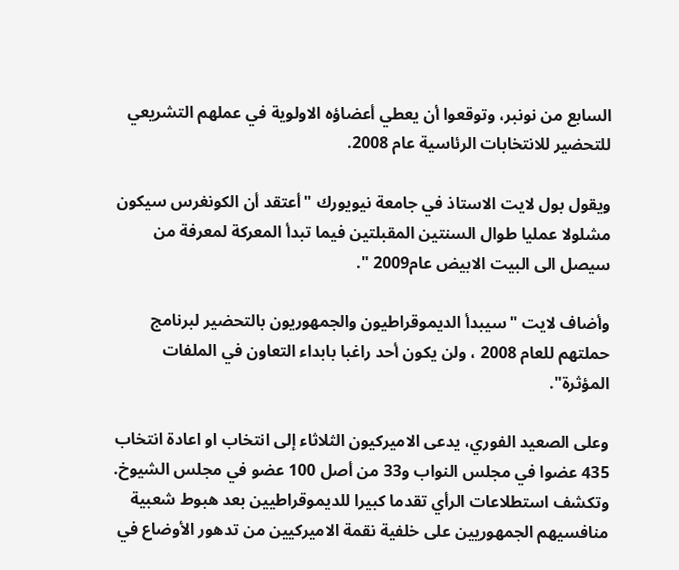السابع من نونبر، وتوقعوا أن يعطي أعضاؤه الاولوية في عملهم التشريعي للتحضير للانتخابات الرئاسية عام 2008.

ويقول بول لايت الاستاذ في جامعة نيويورك "أعتقد أن الكونغرس سيكون مشلولا عمليا طوال السنتين المقبلتين فيما تبدأ المعركة لمعرفة من سيصل الى البيت الابيض عام2009 ".

وأضاف لايت "سيبدأ الديموقراطيون والجمهوريون بالتحضير لبرنامج حملتهم للعام 2008 ، ولن يكون أحد راغبا بابداء التعاون في الملفات المؤثرة".

وعلى الصعيد الفوري، يدعى الاميركيون الثلاثاء إلى انتخاب او اعادة انتخاب 435 عضوا في مجلس النواب و33 من أصل 100 عضو في مجلس الشيوخ. وتكشف استطلاعات الرأي تقدما كبيرا للديموقراطيين بعد هبوط شعبية منافسيهم الجمهوريين على خلفية نقمة الاميركيين من تدهور الأوضاع في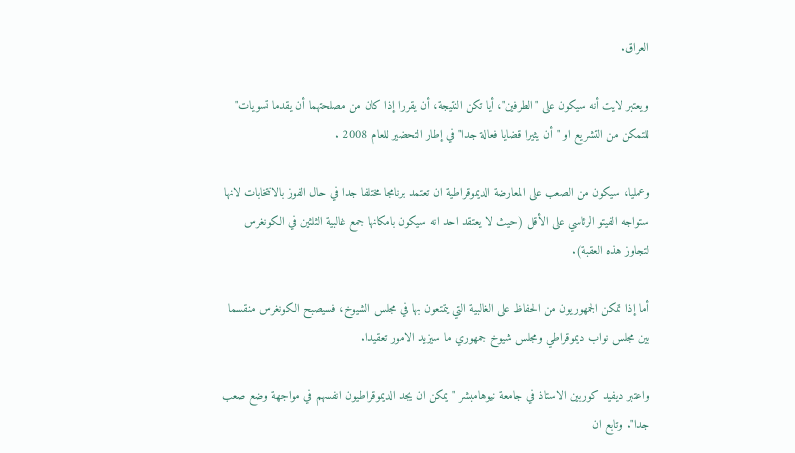العراق.

ويعتبر لايت أنه سيكون على "الطرفين"، أيا تكن النتيجة، أن يقررا إذا كان من مصلحتهما أن يقدما تسويات" للتمكن من التشريع او "أن يثيرا قضايا فعالة جدا" في إطار التحضير للعام 2008 .

وعمليا، سيكون من الصعب على المعارضة الديموقراطية ان تعتمد برنامجا مختلفا جدا في حال الفوز بالانتخابات لانها ستواجه الفيتو الرئاسي على الأقل (حيث لا يعتقد احد انه سيكون بامكانها جمع غالبية الثلثين في الكونغرس لتجاوز هذه العقبة).

أما إذا تمكن الجمهوريون من الحفاظ على الغالبية التي يتمتعون بها في مجلس الشيوخ، فسيصبح الكونغرس منقسما بين مجلس نواب ديموقراطي ومجلس شيوخ جمهوري ما سيزيد الامور تعقيدا.

واعتبر ديفيد كوربين الاستاذ في جامعة نيوهامبشر "يمكن ان يجد الديموقراطيون انفسهم في مواجهة وضع صعب جدا". وتابع ان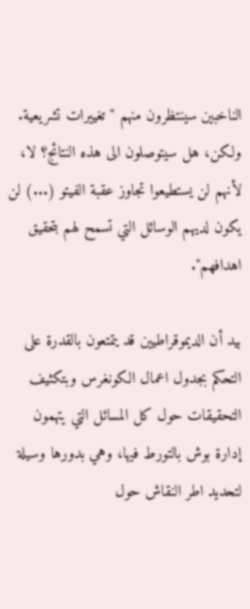الناخبين سينتظرون منهم "تغييرات تشريعية. ولكن، هل سيتوصلون الى هذه النتائج؟ لا، لأنهم لن يستطيعوا تجاوز عقبة الفيتو (...) لن يكون لديهم الوسائل التي تسمح لهم بتحقيق اهدافهم".

بيد أن الديموقراطيين قد يتمتعون بالقدرة على التحكم بجدول اعمال الكونغرس وبتكثيف التحقيقات حول كل المسائل التي يتهمون إدارة بوش بالتورط فيها، وهي بدورها وسيلة لتحديد اطر النقاش حول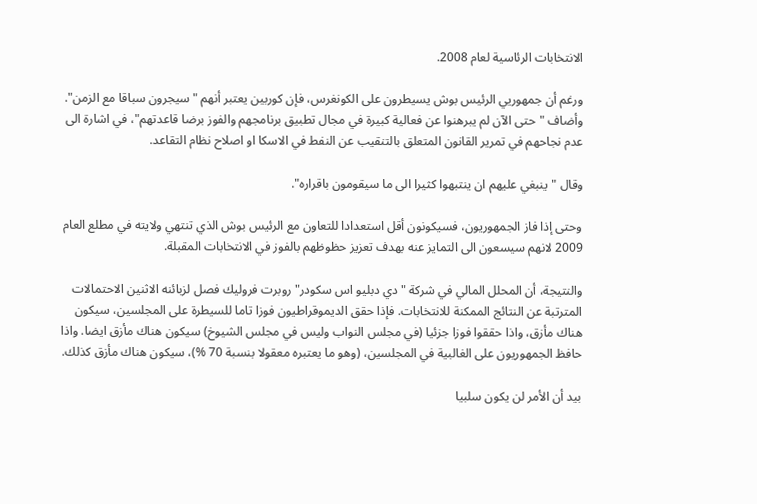الانتخابات الرئاسية لعام 2008.

ورغم أن جمهوريي الرئيس بوش يسيطرون على الكونغرس، فإن كوربين يعتبر أنهم "سيجرون سباقا مع الزمن". وأضاف "حتى الآن لم يبرهنوا عن فعالية كبيرة في مجال تطبيق برنامجهم والفوز برضا قاعدتهم"، في اشارة الى عدم نجاحهم في تمرير القانون المتعلق بالتنقيب عن النفط في الاسكا او اصلاح نظام التقاعد.

وقال "ينبغي عليهم ان ينتبهوا كثيرا الى ما سيقومون باقراره".

وحتى إذا فاز الجمهوريون، فسيكونون أقل استعدادا للتعاون مع الرئيس بوش الذي تنتهي ولايته في مطلع العام 2009 لانهم سيسعون الى التمايز عنه بهدف تعزيز حظوظهم بالفوز في الانتخابات المقبلة.

والنتيجة، أن المحلل المالي في شركة "دي دبليو اس سكودر" روبرت فروليك فصل لزبائنه الاثنين الاحتمالات المترتبة عن النتائج الممكنة للانتخابات. فإذا حقق الديموقراطيون فوزا تاما للسيطرة على المجلسين، سيكون هناك مأزق، واذا حققوا فوزا جزئيا (في مجلس النواب وليس في مجلس الشيوخ) سيكون هناك مأزق ايضا. واذا حافظ الجمهوريون على الغالبية في المجلسين، (وهو ما يعتبره معقولا بنسبة 70 %)، سيكون هناك مأزق كذلك.

بيد أن الأمر لن يكون سلبيا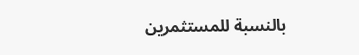بالنسبة للمستثمرين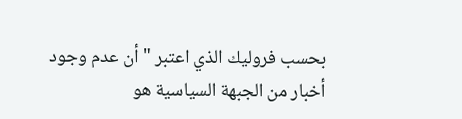بحسب فروليك الذي اعتبر "أن عدم وجود أخبار من الجبهة السياسية هو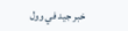خبر جيد في وول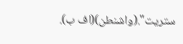ستريت".(واشنطن)(اف ب).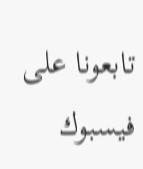تابعونا على فيسبوك